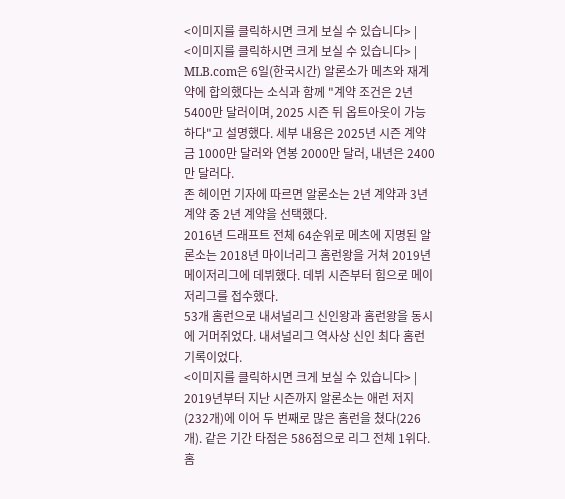<이미지를 클릭하시면 크게 보실 수 있습니다> |
<이미지를 클릭하시면 크게 보실 수 있습니다> |
MLB.com은 6일(한국시간) 알론소가 메츠와 재계약에 합의했다는 소식과 함께 "계약 조건은 2년 5400만 달러이며, 2025 시즌 뒤 옵트아웃이 가능하다"고 설명했다. 세부 내용은 2025년 시즌 계약금 1000만 달러와 연봉 2000만 달러, 내년은 2400만 달러다.
존 헤이먼 기자에 따르면 알론소는 2년 계약과 3년 계약 중 2년 계약을 선택했다.
2016년 드래프트 전체 64순위로 메츠에 지명된 알론소는 2018년 마이너리그 홈런왕을 거쳐 2019년 메이저리그에 데뷔했다. 데뷔 시즌부터 힘으로 메이저리그를 접수했다.
53개 홈런으로 내셔널리그 신인왕과 홈런왕을 동시에 거머쥐었다. 내셔널리그 역사상 신인 최다 홈런 기록이었다.
<이미지를 클릭하시면 크게 보실 수 있습니다> |
2019년부터 지난 시즌까지 알론소는 애런 저지(232개)에 이어 두 번째로 많은 홈런을 쳤다(226개). 같은 기간 타점은 586점으로 리그 전체 1위다. 홈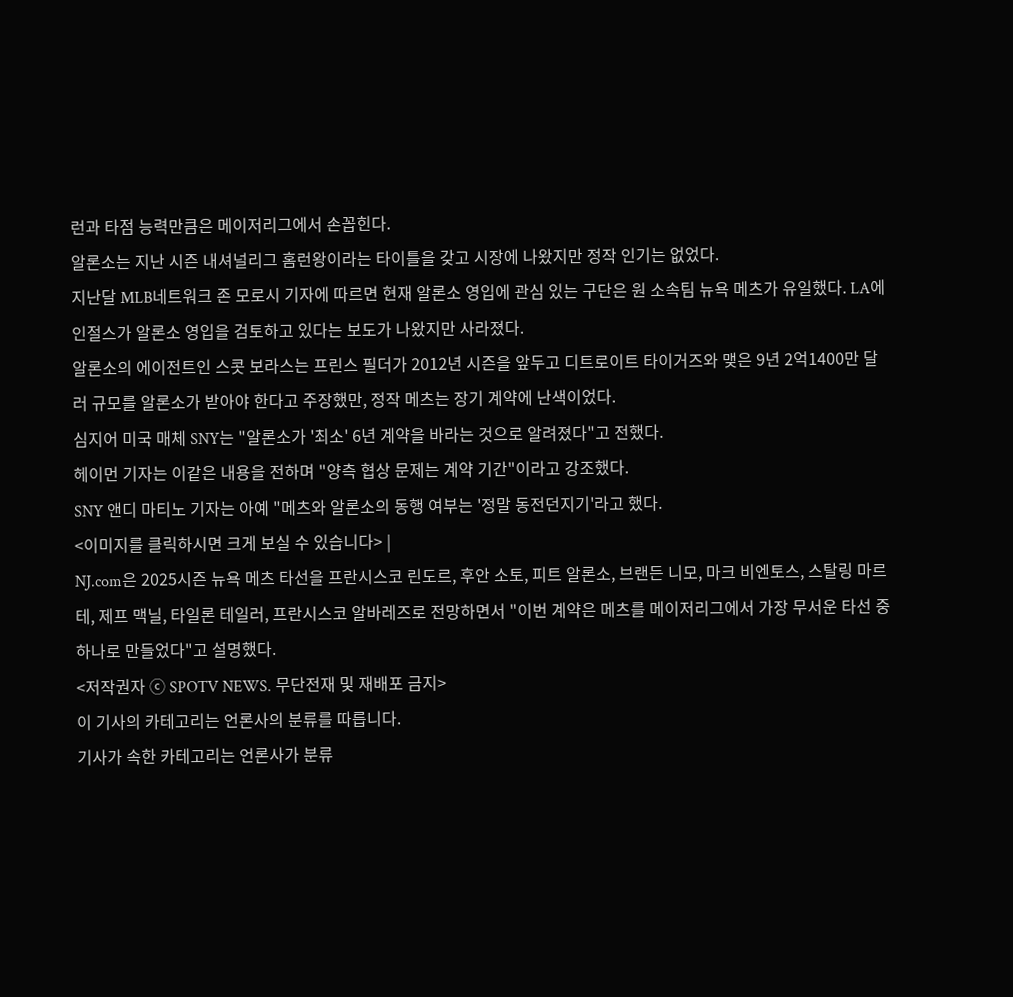런과 타점 능력만큼은 메이저리그에서 손꼽힌다.
알론소는 지난 시즌 내셔널리그 홈런왕이라는 타이틀을 갖고 시장에 나왔지만 정작 인기는 없었다.
지난달 MLB네트워크 존 모로시 기자에 따르면 현재 알론소 영입에 관심 있는 구단은 원 소속팀 뉴욕 메츠가 유일했다. LA에인절스가 알론소 영입을 검토하고 있다는 보도가 나왔지만 사라졌다.
알론소의 에이전트인 스콧 보라스는 프린스 필더가 2012년 시즌을 앞두고 디트로이트 타이거즈와 맺은 9년 2억1400만 달러 규모를 알론소가 받아야 한다고 주장했만, 정작 메츠는 장기 계약에 난색이었다.
심지어 미국 매체 SNY는 "알론소가 '최소' 6년 계약을 바라는 것으로 알려졌다"고 전했다.
헤이먼 기자는 이같은 내용을 전하며 "양측 협상 문제는 계약 기간"이라고 강조했다.
SNY 앤디 마티노 기자는 아예 "메츠와 알론소의 동행 여부는 '정말 동전던지기'라고 했다.
<이미지를 클릭하시면 크게 보실 수 있습니다> |
NJ.com은 2025시즌 뉴욕 메츠 타선을 프란시스코 린도르, 후안 소토, 피트 알론소, 브랜든 니모, 마크 비엔토스, 스탈링 마르테, 제프 맥닐, 타일론 테일러, 프란시스코 알바레즈로 전망하면서 "이번 계약은 메츠를 메이저리그에서 가장 무서운 타선 중 하나로 만들었다"고 설명했다.
<저작권자 ⓒ SPOTV NEWS. 무단전재 및 재배포 금지>
이 기사의 카테고리는 언론사의 분류를 따릅니다.
기사가 속한 카테고리는 언론사가 분류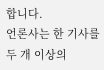합니다.
언론사는 한 기사를 두 개 이상의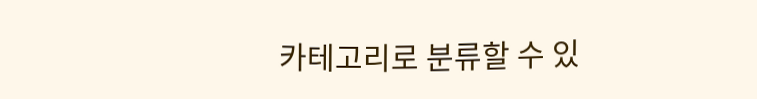카테고리로 분류할 수 있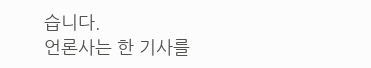습니다.
언론사는 한 기사를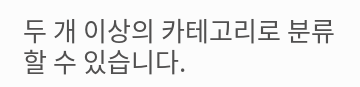두 개 이상의 카테고리로 분류할 수 있습니다.